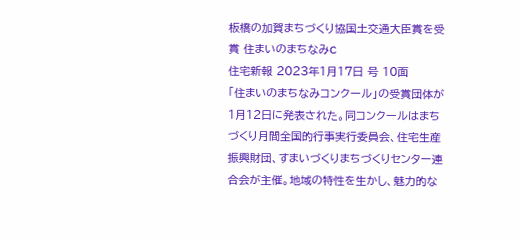板橋の加賀まちづくり協国土交通大臣賞を受賞 住まいのまちなみC
住宅新報 2023年1月17日 号 10面
「住まいのまちなみコンクール」の受賞団体が1月12日に発表された。同コンクールはまちづくり月間全国的行事実行委員会、住宅生産振興財団、すまいづくりまちづくりセンター連合会が主催。地域の特性を生かし、魅力的な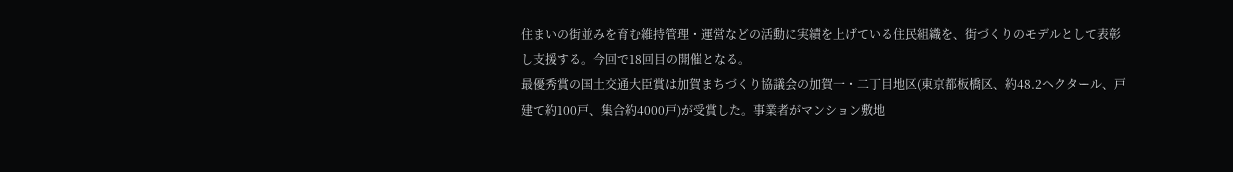住まいの街並みを育む維持管理・運営などの活動に実績を上げている住民組織を、街づくりのモデルとして表彰し支援する。今回で18回目の開催となる。
最優秀賞の国土交通大臣賞は加賀まちづくり協議会の加賀一・二丁目地区(東京都板橋区、約48.2ヘクタール、戸建て約100戸、集合約4000戸)が受賞した。事業者がマンション敷地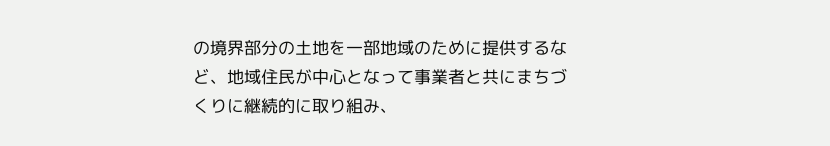の境界部分の土地を一部地域のために提供するなど、地域住民が中心となって事業者と共にまちづくりに継続的に取り組み、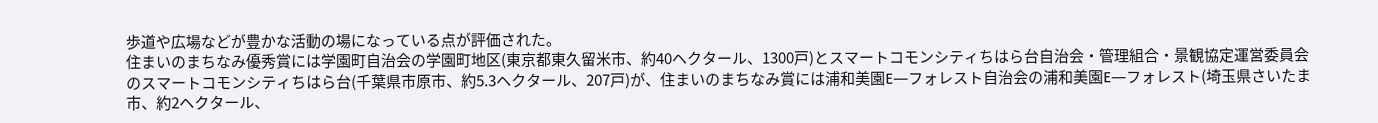歩道や広場などが豊かな活動の場になっている点が評価された。
住まいのまちなみ優秀賞には学園町自治会の学園町地区(東京都東久留米市、約40ヘクタール、1300戸)とスマートコモンシティちはら台自治会・管理組合・景観協定運営委員会のスマートコモンシティちはら台(千葉県市原市、約5.3ヘクタール、207戸)が、住まいのまちなみ賞には浦和美園E―フォレスト自治会の浦和美園E―フォレスト(埼玉県さいたま市、約2ヘクタール、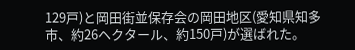129戸)と岡田街並保存会の岡田地区(愛知県知多市、約26ヘクタール、約150戸)が選ばれた。